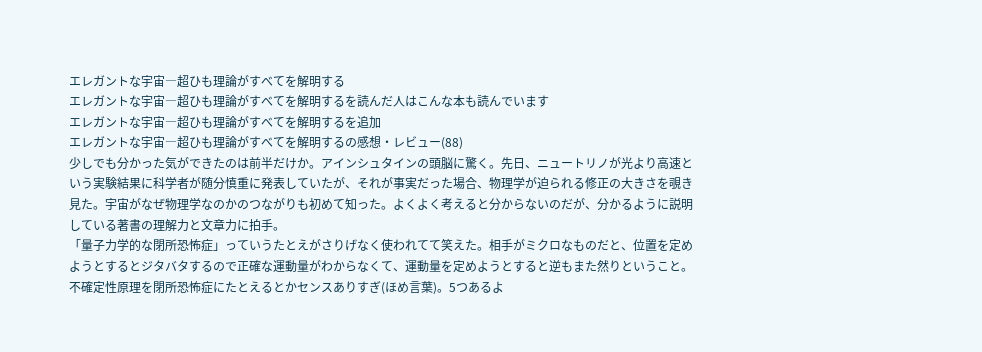エレガントな宇宙―超ひも理論がすべてを解明する
エレガントな宇宙―超ひも理論がすべてを解明するを読んだ人はこんな本も読んでいます
エレガントな宇宙―超ひも理論がすべてを解明するを追加
エレガントな宇宙―超ひも理論がすべてを解明するの感想・レビュー(88)
少しでも分かった気ができたのは前半だけか。アインシュタインの頭脳に驚く。先日、ニュートリノが光より高速という実験結果に科学者が随分慎重に発表していたが、それが事実だった場合、物理学が迫られる修正の大きさを覗き見た。宇宙がなぜ物理学なのかのつながりも初めて知った。よくよく考えると分からないのだが、分かるように説明している著書の理解力と文章力に拍手。
「量子力学的な閉所恐怖症」っていうたとえがさりげなく使われてて笑えた。相手がミクロなものだと、位置を定めようとするとジタバタするので正確な運動量がわからなくて、運動量を定めようとすると逆もまた然りということ。不確定性原理を閉所恐怖症にたとえるとかセンスありすぎ(ほめ言葉)。5つあるよ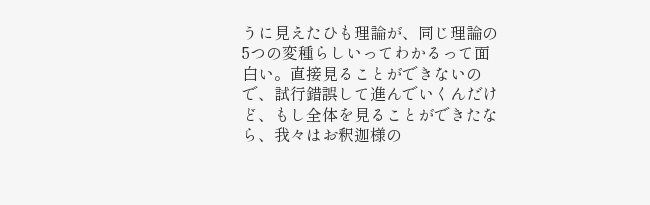うに見えたひも理論が、同じ理論の5つの変種らしいってわかるって面白い。直接見ることができないので、試行錯誤して進んでいくんだけど、もし全体を見ることができたなら、我々はお釈迦様の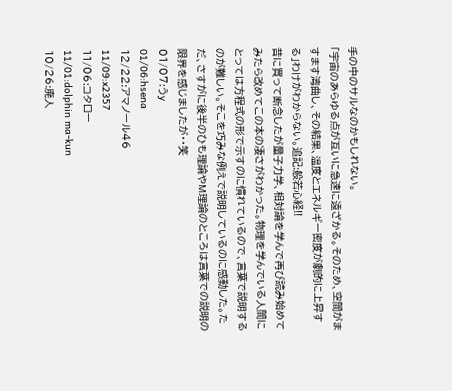手の中のサルなのかもしれない。
「宇宙のあらゆる点が互いに急速に遠ざかる。そのため、空間がますます湾曲し、その結果、温度とエネルギー密度が劇的に上昇する」わけがわからない。追記:般若心経!!
昔に買って断念したが量子力学、相対論を学んで再び読み始めてみたら改めてこの本の凄さがわかった。物理を学んでいる人間にとっては方程式の形で示すのに慣れているので、言葉で説明するのが難しい。そこを巧みな例えで説明しているのに感動した。ただ、さすがに後半のひも理論やM理論のところは言葉での説明の限界を感じましたが・・笑
01/07:うy
01/06:hsena
12/22:アマノール46
11/09:x2357
11/06:コタロー
11/01:dolphin ma-kun
10/26:廃人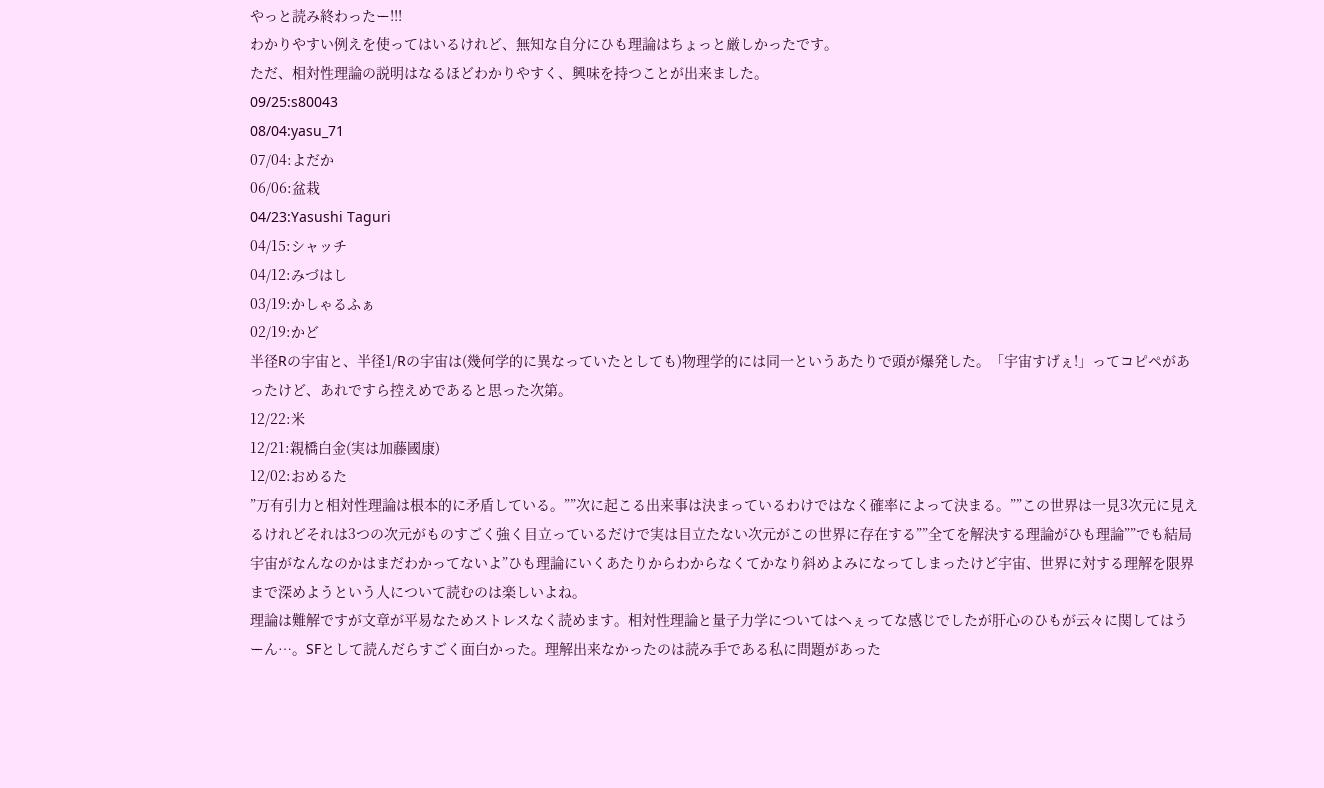やっと読み終わったー!!!
わかりやすい例えを使ってはいるけれど、無知な自分にひも理論はちょっと厳しかったです。
ただ、相対性理論の説明はなるほどわかりやすく、興味を持つことが出来ました。
09/25:s80043
08/04:yasu_71
07/04:よだか
06/06:盆栽
04/23:Yasushi Taguri
04/15:シャッチ
04/12:みづはし
03/19:かしゃるふぁ
02/19:かど
半径Rの宇宙と、半径1/Rの宇宙は(幾何学的に異なっていたとしても)物理学的には同一というあたりで頭が爆発した。「宇宙すげぇ!」ってコピペがあったけど、あれですら控えめであると思った次第。
12/22:米
12/21:親橋白金(実は加藤國康)
12/02:おめるた
”万有引力と相対性理論は根本的に矛盾している。””次に起こる出来事は決まっているわけではなく確率によって決まる。””この世界は一見3次元に見えるけれどそれは3つの次元がものすごく強く目立っているだけで実は目立たない次元がこの世界に存在する””全てを解決する理論がひも理論””でも結局宇宙がなんなのかはまだわかってないよ”ひも理論にいくあたりからわからなくてかなり斜めよみになってしまったけど宇宙、世界に対する理解を限界まで深めようという人について読むのは楽しいよね。
理論は難解ですが文章が平易なためストレスなく読めます。相対性理論と量子力学についてはへぇってな感じでしたが肝心のひもが云々に関してはうーん…。SFとして読んだらすごく面白かった。理解出来なかったのは読み手である私に問題があった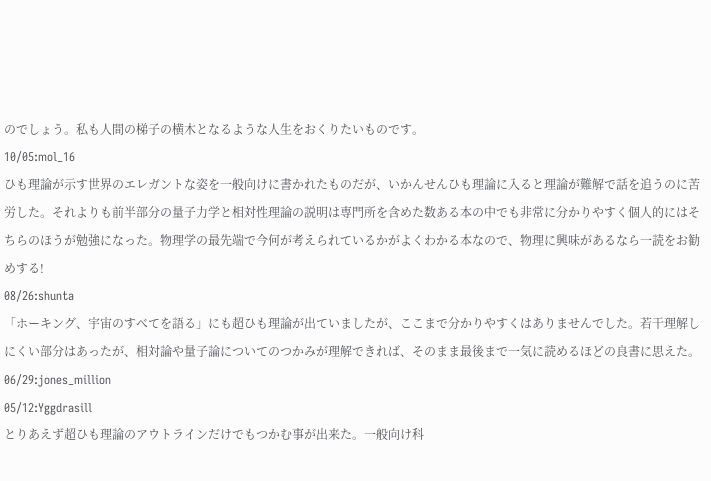のでしょう。私も人間の梯子の横木となるような人生をおくりたいものです。
10/05:mol_16
ひも理論が示す世界のエレガントな姿を一般向けに書かれたものだが、いかんせんひも理論に入ると理論が難解で話を追うのに苦労した。それよりも前半部分の量子力学と相対性理論の説明は専門所を含めた数ある本の中でも非常に分かりやすく個人的にはそちらのほうが勉強になった。物理学の最先端で今何が考えられているかがよくわかる本なので、物理に興味があるなら一読をお勧めする!
08/26:shunta
「ホーキング、宇宙のすべてを語る」にも超ひも理論が出ていましたが、ここまで分かりやすくはありませんでした。若干理解しにくい部分はあったが、相対論や量子論についてのつかみが理解できれば、そのまま最後まで一気に読めるほどの良書に思えた。
06/29:jones_million
05/12:Yggdrasill
とりあえず超ひも理論のアウトラインだけでもつかむ事が出来た。一般向け科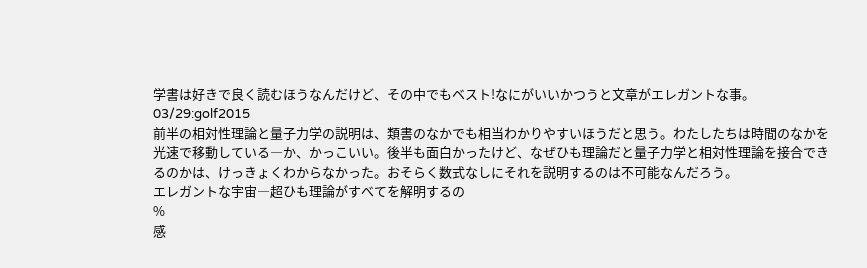学書は好きで良く読むほうなんだけど、その中でもベスト!なにがいいかつうと文章がエレガントな事。
03/29:golf2015
前半の相対性理論と量子力学の説明は、類書のなかでも相当わかりやすいほうだと思う。わたしたちは時間のなかを光速で移動している―か、かっこいい。後半も面白かったけど、なぜひも理論だと量子力学と相対性理論を接合できるのかは、けっきょくわからなかった。おそらく数式なしにそれを説明するのは不可能なんだろう。
エレガントな宇宙―超ひも理論がすべてを解明するの
%
感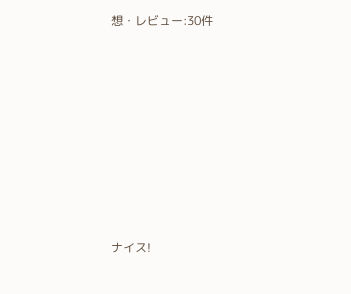想・レビュー:30件














ナイス!